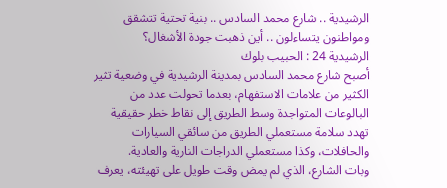الرشيدية .. شارع محمد السادس .. بنية تحتية تتشقق ومواطنون يتساءلون .. أين ذهبت جودة الأشغال؟
الرشيدية 24 : الحبيب بلوك
أصبح شارع محمد السادس بمدينة الرشيدية في وضعية تثير الكثير من علامات الاستفهام، بعدما تحولت عدد من البالوعات المتواجدة وسط الطريق إلى نقاط خطر حقيقية تهدد سلامة مستعملي الطريق من سائقي السيارات والحافلات، وكذا مستعملي الدراجات النارية والعادية.
وبات الشارع، الذي لم يمض وقت طويل على تهيئته، يعرف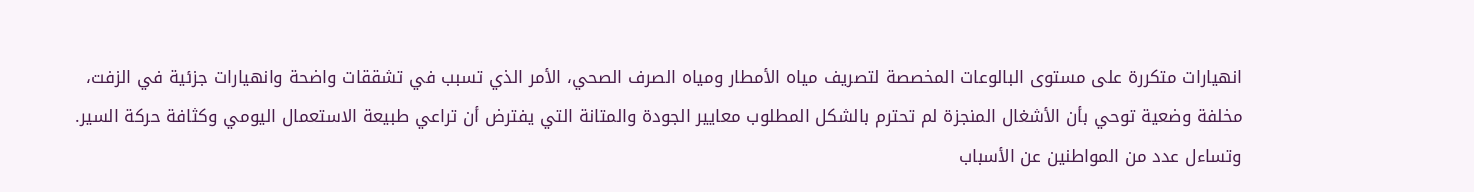انهيارات متكررة على مستوى البالوعات المخصصة لتصريف مياه الأمطار ومياه الصرف الصحي، الأمر الذي تسبب في تشققات واضحة وانهيارات جزئية في الزفت، مخلفة وضعية توحي بأن الأشغال المنجزة لم تحترم بالشكل المطلوب معايير الجودة والمتانة التي يفترض أن تراعي طبيعة الاستعمال اليومي وكثافة حركة السير.
وتساءل عدد من المواطنين عن الأسباب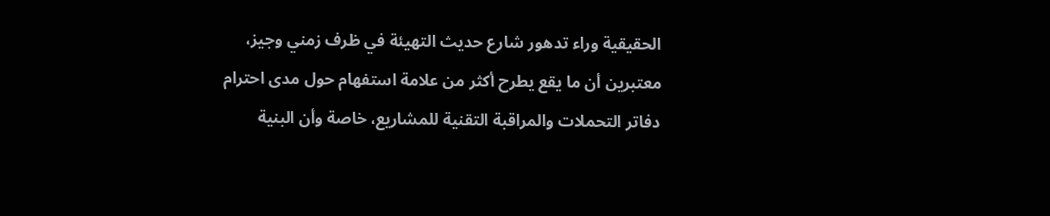الحقيقية وراء تدهور شارع حديث التهيئة في ظرف زمني وجيز، معتبرين أن ما يقع يطرح أكثر من علامة استفهام حول مدى احترام دفاتر التحملات والمراقبة التقنية للمشاريع، خاصة وأن البنية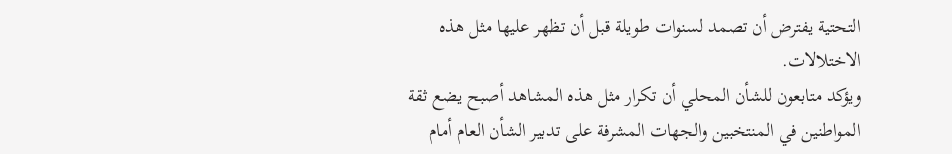التحتية يفترض أن تصمد لسنوات طويلة قبل أن تظهر عليها مثل هذه الاختلالات.
ويؤكد متابعون للشأن المحلي أن تكرار مثل هذه المشاهد أصبح يضع ثقة المواطنين في المنتخبين والجهات المشرفة على تدبير الشأن العام أمام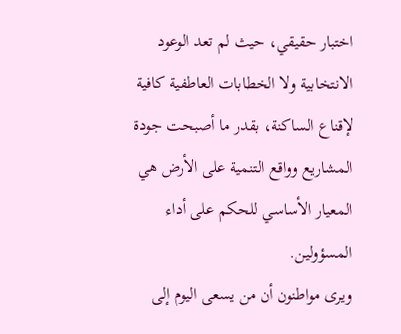اختبار حقيقي، حيث لم تعد الوعود الانتخابية ولا الخطابات العاطفية كافية لإقناع الساكنة، بقدر ما أصبحت جودة المشاريع وواقع التنمية على الأرض هي المعيار الأساسي للحكم على أداء المسؤولين.
ويرى مواطنون أن من يسعى اليوم إلى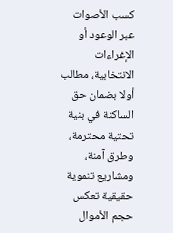كسب الأصوات عبر الوعود أو الإغراءات الانتخابية، مطالب أولا بضمان حق الساكنة في بنية تحتية محترمة، وطرق آمنة، ومشاريع تنموية حقيقية تعكس حجم الأموال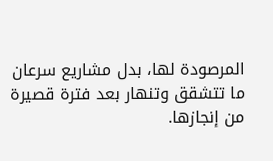المرصودة لها، بدل مشاريع سرعان ما تتشقق وتنهار بعد فترة قصيرة من إنجازها.